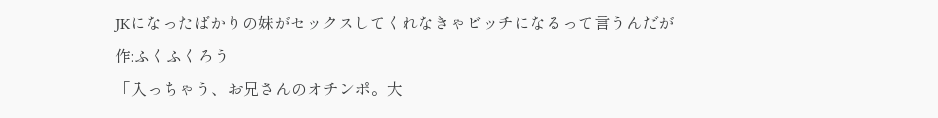JKになったばかりの妹がセックスしてくれなきゃビッチになるって言うんだが 作:ふくふくろう
「入っちゃう、お兄さんのオチンポ。大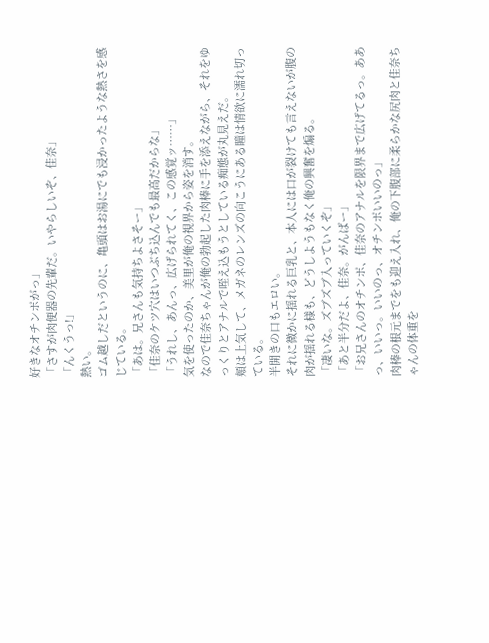好きなオチンポがっ」
「さすが肉便器の先輩だ。いやらしいぞ、佳奈」
「んくうっ!」
熱い。
ゴム越しだというのに、亀頭はお湯にでも浸かったような熱さを感じている。
「あは。兄さんも気持ちよさそー」
「佳奈のケツ穴はいつぶち込んでも最高だからな」
「うれし、あんっ、広げられてく、この感覚ッ……」
気を使ったのか、美里が俺の視界から姿を消す。
なので佳奈ちゃんが俺の勃起した肉棒に手を添えながら、それをゆっくりとアナルで咥え込もうとしている痴態が丸見えだ。
頬は上気して、メガネのレンズの向こうにある瞳は情欲に濡れ切っている。
半開きの口もエロい。
それに微かに揺れる巨乳と、本人には口が裂けても言えないが腹の肉が揺れる様も、どうしようもなく俺の興奮を煽る。
「凄いな。ズブズブ入っていくぞ」
「あと半分だよ、佳奈。がんばー」
「お兄さんのオチンポ、佳奈のアナルを限界まで広げてるっ。ああっ、いいっ。いいのっ、オチンポいいのっ」
肉棒の根元までをも迎え入れ、俺の下腹部に柔らかな尻肉と佳奈ちゃんの体重を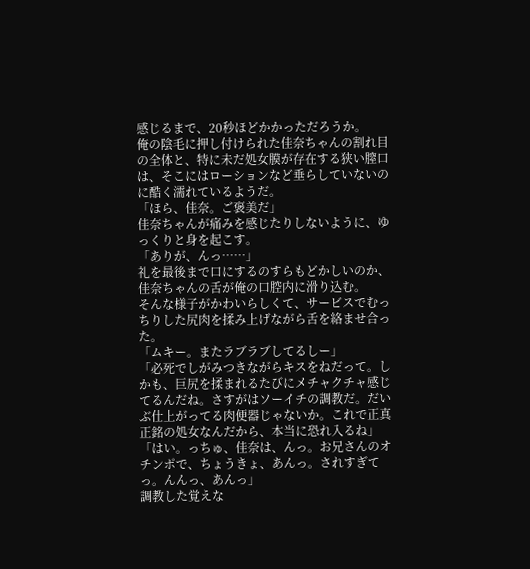感じるまで、20秒ほどかかっただろうか。
俺の陰毛に押し付けられた佳奈ちゃんの割れ目の全体と、特に未だ処女膜が存在する狭い膣口は、そこにはローションなど垂らしていないのに酷く濡れているようだ。
「ほら、佳奈。ご褒美だ」
佳奈ちゃんが痛みを感じたりしないように、ゆっくりと身を起こす。
「ありが、んっ……」
礼を最後まで口にするのすらもどかしいのか、佳奈ちゃんの舌が俺の口腔内に滑り込む。
そんな様子がかわいらしくて、サービスでむっちりした尻肉を揉み上げながら舌を絡ませ合った。
「ムキー。またラブラブしてるしー」
「必死でしがみつきながらキスをねだって。しかも、巨尻を揉まれるたびにメチャクチャ感じてるんだね。さすがはソーイチの調教だ。だいぶ仕上がってる肉便器じゃないか。これで正真正銘の処女なんだから、本当に恐れ入るね」
「はい。っちゅ、佳奈は、んっ。お兄さんのオチンポで、ちょうきょ、あんっ。されすぎてっ。んんっ、あんっ」
調教した覚えな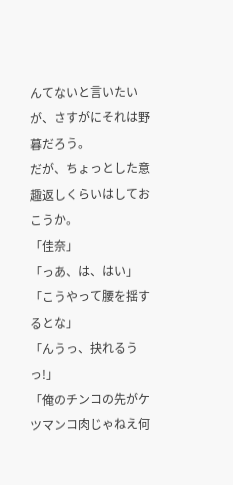んてないと言いたいが、さすがにそれは野暮だろう。
だが、ちょっとした意趣返しくらいはしておこうか。
「佳奈」
「っあ、は、はい」
「こうやって腰を揺するとな」
「んうっ、抉れるうっ!」
「俺のチンコの先がケツマンコ肉じゃねえ何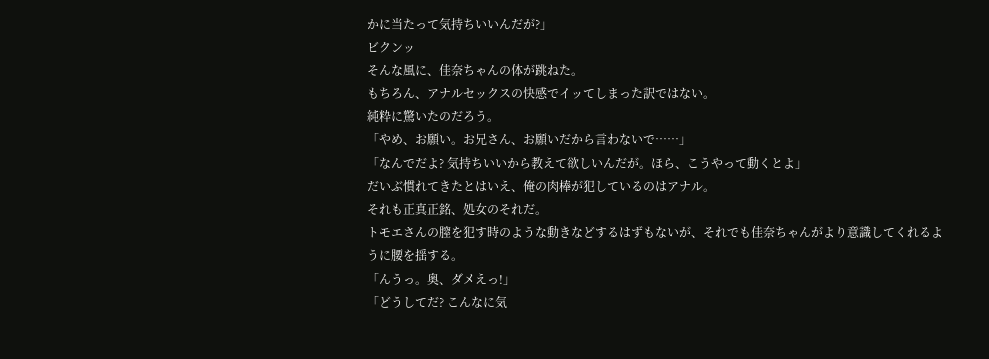かに当たって気持ちいいんだが?」
ビクンッ
そんな風に、佳奈ちゃんの体が跳ねた。
もちろん、アナルセックスの快感でイッてしまった訳ではない。
純粋に驚いたのだろう。
「やめ、お願い。お兄さん、お願いだから言わないで……」
「なんでだよ? 気持ちいいから教えて欲しいんだが。ほら、こうやって動くとよ」
だいぶ慣れてきたとはいえ、俺の肉棒が犯しているのはアナル。
それも正真正銘、処女のそれだ。
トモエさんの膣を犯す時のような動きなどするはずもないが、それでも佳奈ちゃんがより意識してくれるように腰を揺する。
「んうっ。奥、ダメえっ!」
「どうしてだ? こんなに気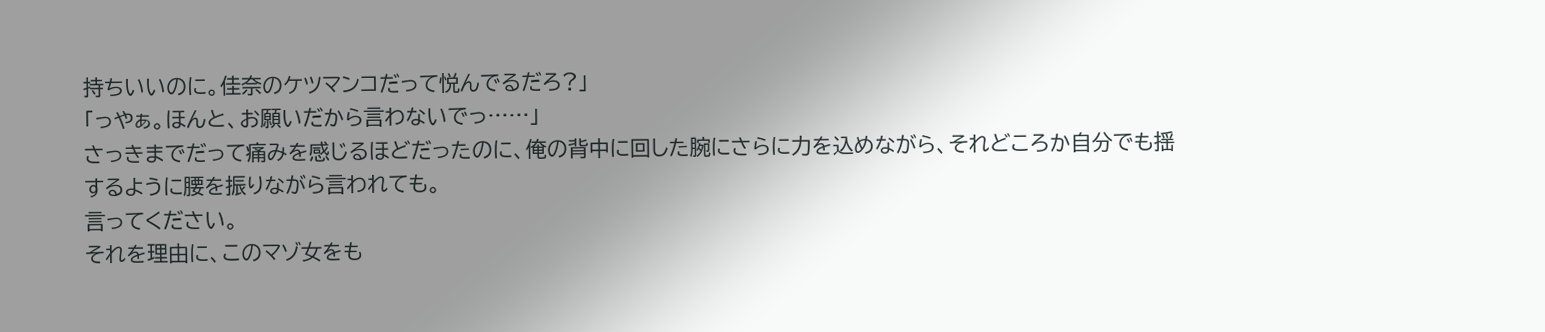持ちいいのに。佳奈のケツマンコだって悦んでるだろ?」
「っやぁ。ほんと、お願いだから言わないでっ……」
さっきまでだって痛みを感じるほどだったのに、俺の背中に回した腕にさらに力を込めながら、それどころか自分でも揺するように腰を振りながら言われても。
言ってください。
それを理由に、このマゾ女をも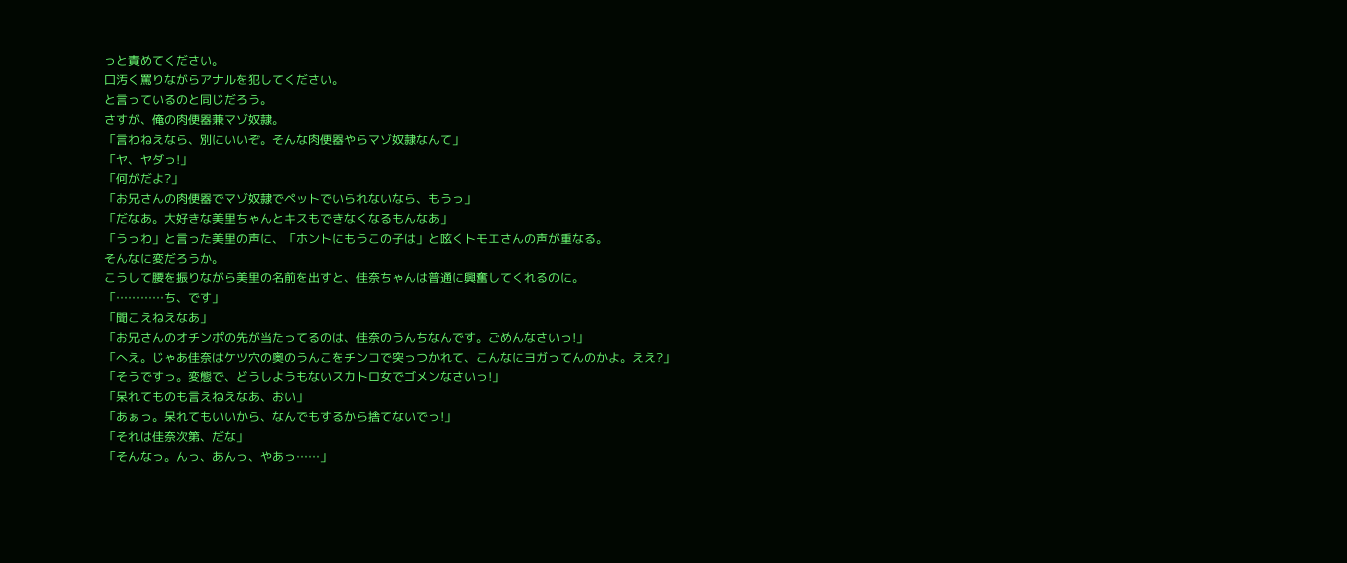っと責めてください。
口汚く罵りながらアナルを犯してください。
と言っているのと同じだろう。
さすが、俺の肉便器兼マゾ奴隷。
「言わねえなら、別にいいぞ。そんな肉便器やらマゾ奴隷なんて」
「ヤ、ヤダっ!」
「何がだよ?」
「お兄さんの肉便器でマゾ奴隷でペットでいられないなら、もうっ」
「だなあ。大好きな美里ちゃんとキスもできなくなるもんなあ」
「うっわ」と言った美里の声に、「ホントにもうこの子は」と呟くトモエさんの声が重なる。
そんなに変だろうか。
こうして腰を振りながら美里の名前を出すと、佳奈ちゃんは普通に興奮してくれるのに。
「…………ち、です」
「聞こえねえなあ」
「お兄さんのオチンポの先が当たってるのは、佳奈のうんちなんです。ごめんなさいっ!」
「へえ。じゃあ佳奈はケツ穴の奥のうんこをチンコで突っつかれて、こんなにヨガってんのかよ。ええ?」
「そうですっ。変態で、どうしようもないスカトロ女でゴメンなさいっ!」
「呆れてものも言えねえなあ、おい」
「あぁっ。呆れてもいいから、なんでもするから捨てないでっ!」
「それは佳奈次第、だな」
「そんなっ。んっ、あんっ、やあっ……」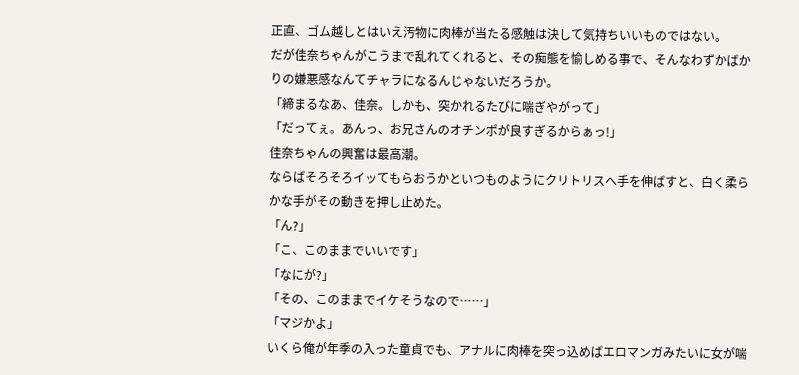正直、ゴム越しとはいえ汚物に肉棒が当たる感触は決して気持ちいいものではない。
だが佳奈ちゃんがこうまで乱れてくれると、その痴態を愉しめる事で、そんなわずかばかりの嫌悪感なんてチャラになるんじゃないだろうか。
「締まるなあ、佳奈。しかも、突かれるたびに喘ぎやがって」
「だってぇ。あんっ、お兄さんのオチンポが良すぎるからぁっ!」
佳奈ちゃんの興奮は最高潮。
ならばそろそろイッてもらおうかといつものようにクリトリスへ手を伸ばすと、白く柔らかな手がその動きを押し止めた。
「ん?」
「こ、このままでいいです」
「なにが?」
「その、このままでイケそうなので……」
「マジかよ」
いくら俺が年季の入った童貞でも、アナルに肉棒を突っ込めばエロマンガみたいに女が喘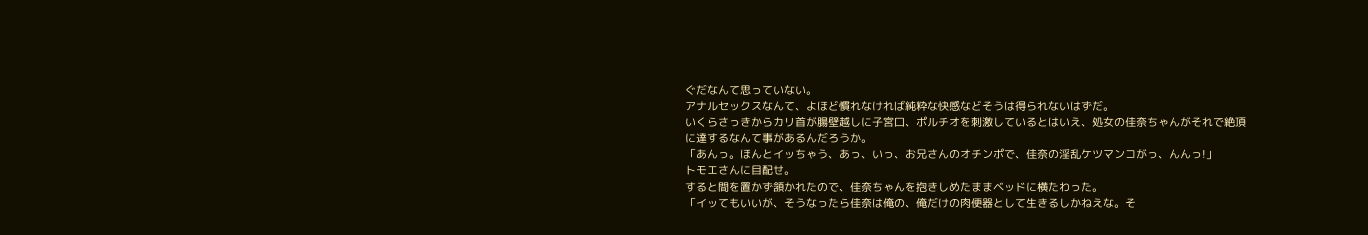ぐだなんて思っていない。
アナルセックスなんて、よほど慣れなければ純粋な快感などそうは得られないはずだ。
いくらさっきからカリ首が腸壁越しに子宮口、ポルチオを刺激しているとはいえ、処女の佳奈ちゃんがそれで絶頂に達するなんて事があるんだろうか。
「あんっ。ほんとイッちゃう、あっ、いっ、お兄さんのオチンポで、佳奈の淫乱ケツマンコがっ、んんっ!」
トモエさんに目配せ。
すると間を置かず頷かれたので、佳奈ちゃんを抱きしめたままベッドに横たわった。
「イッてもいいが、そうなったら佳奈は俺の、俺だけの肉便器として生きるしかねえな。そ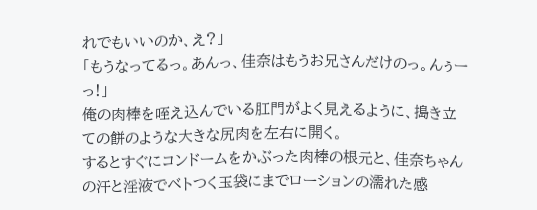れでもいいのか、え?」
「もうなってるっ。あんっ、佳奈はもうお兄さんだけのっ。んぅーっ!」
俺の肉棒を咥え込んでいる肛門がよく見えるように、搗き立ての餅のような大きな尻肉を左右に開く。
するとすぐにコンドームをかぶった肉棒の根元と、佳奈ちゃんの汗と淫液でベトつく玉袋にまでローションの濡れた感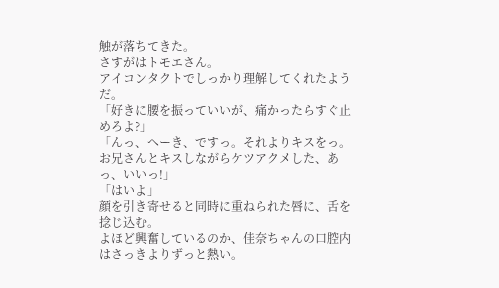触が落ちてきた。
さすがはトモエさん。
アイコンタクトでしっかり理解してくれたようだ。
「好きに腰を振っていいが、痛かったらすぐ止めろよ?」
「んっ、へーき、ですっ。それよりキスをっ。お兄さんとキスしながらケツアクメした、あっ、いいっ!」
「はいよ」
顔を引き寄せると同時に重ねられた唇に、舌を捻じ込む。
よほど興奮しているのか、佳奈ちゃんの口腔内はさっきよりずっと熱い。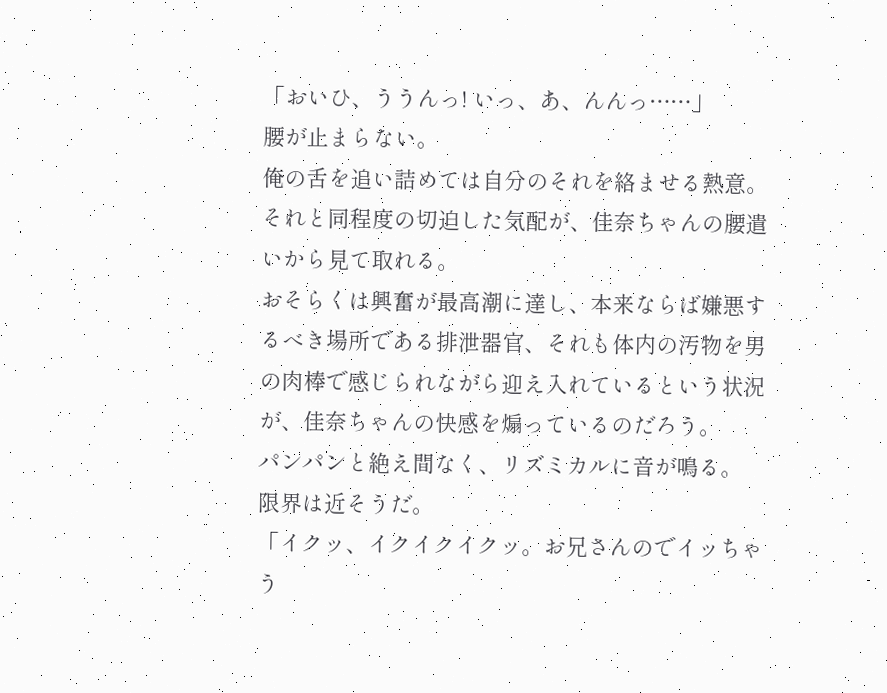「おいひ、ううんっ! いっ、あ、んんっ……」
腰が止まらない。
俺の舌を追い詰めては自分のそれを絡ませる熱意。
それと同程度の切迫した気配が、佳奈ちゃんの腰遣いから見て取れる。
おそらくは興奮が最高潮に達し、本来ならば嫌悪するべき場所である排泄器官、それも体内の汚物を男の肉棒で感じられながら迎え入れているという状況が、佳奈ちゃんの快感を煽っているのだろう。
パンパンと絶え間なく、リズミカルに音が鳴る。
限界は近そうだ。
「イクッ、イクイクイクッ。お兄さんのでイッちゃう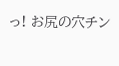っ! お尻の穴チン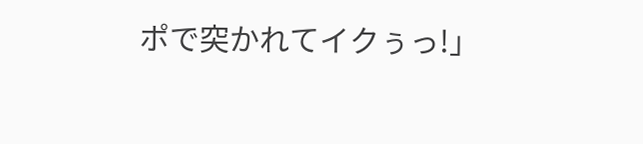ポで突かれてイクぅっ!」